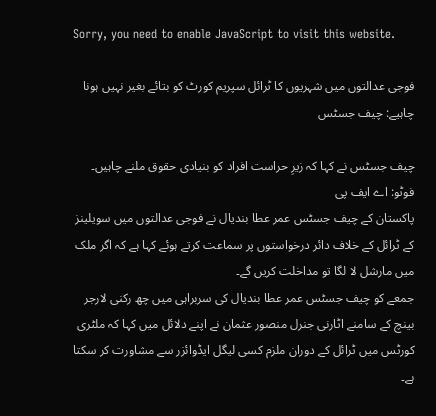Sorry, you need to enable JavaScript to visit this website.

فوجی عدالتوں میں شہریوں کا ٹرائل سپریم کورٹ کو بتائے بغیر نہیں ہونا چاہیے: چیف جسٹس

چیف جسٹس نے کہا کہ زیرِ حراست افراد کو بنیادی حقوق ملنے چاہیں۔ فوٹو: اے ایف پی
پاکستان کے چیف جسٹس عمر عطا بندیال نے فوجی عدالتوں میں سویلینز کے ٹرائل کے خلاف دائر درخواستوں پر سماعت کرتے ہوئے کہا ہے کہ اگر ملک میں مارشل لا لگا تو مداخلت کریں گے۔
جمعے کو چیف جسٹس عمر عطا بندیال کی سربراہی میں چھ رکنی لارجر بینچ کے سامنے اٹارنی جنرل منصور عثمان نے اپنے دلائل میں کہا کہ ملٹری کورٹس میں ٹرائل کے دوران ملزم کسی لیگل ایڈوائزر سے مشاورت کر سکتا ہے۔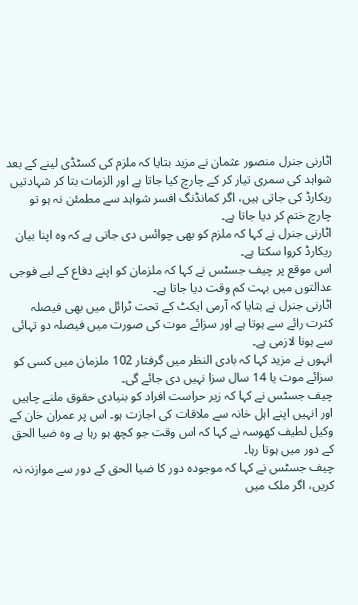اٹارنی جنرل منصور عثمان نے مزید بتایا کہ ملزم کی کسٹڈی لینے کے بعد شواہد کی سمری تیار کر کے چارچ کیا جاتا ہے اور الزمات بتا کر شہادتیں ریکارڈ کی جاتی ہیں، اگر کمانڈنگ افسر شواہد سے مطمئن نہ ہو تو چارچ ختم کر دیا جاتا ہے۔
اٹارنی جنرل نے کہا کہ ملزم کو بھی چوائس دی جاتی ہے کہ وہ اپنا بیان ریکارڈ کروا سکتا ہے۔
اس موقع پر چیف جسٹس نے کہا کہ ملزمان کو اپنے دفاع کے لیے فوجی عدالتوں میں بہت کم وقت دیا جاتا ہے۔
اٹارنی جنرل نے بتایا کہ آرمی ایکٹ کے تحت ٹرائل میں بھی فیصلہ کثرت رائے سے ہوتا ہے اور سزائے موت کی صورت میں فیصلہ دو تہائی سے ہونا لازمی ہے۔
انہوں نے مزید کہا کہ بادی النظر میں گرفتار 102 ملزمان میں کسی کو سزائے موت یا 14 سال سزا نہیں دی جائے گی۔
چیف جسٹس نے کہا کہ زیر حراست افراد کو بنیادی حقوق ملنے چاہیں اور انہیں اپنے اہل خانہ سے ملاقات کی اجازت ہو۔ اس پر عمران خان کے وکیل لطیف کھوسہ نے کہا کہ اس وقت جو کچھ ہو رہا ہے وہ ضیا الحق کے دور میں ہوتا رہا۔
چیف جسٹس نے کہا کہ موجودہ دور کا ضیا الحق کے دور سے موازنہ نہ کریں، اگر ملک میں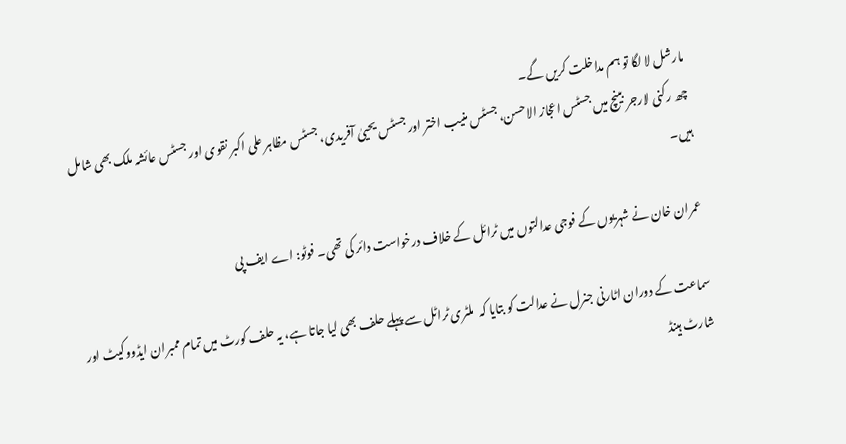مارشل لا لگا تو ہم مداخلت کریں گے۔
چھ رکنی لارجر بینچ میں جسٹس اعجاز الاحسن، جسٹس منیب اختر اور جسٹس یحییٰ آفریدی، جسٹس مظاہر علی اکبر نقوی اور جسٹس عائشہ ملک بھی شامل ہیں۔

عمران خان نے شہریوں کے فوجی عدالتوں میں ٹرائل کے خلاف درخواست دائر کی تھی۔ فوٹو: اے ایف پی

سماعت کے دوران اٹارنی جنرل نے عدالت کو بتایا کہ  ملٹری ٹراٹل سے پہلے حلف بھی لیا جاتا ہے، یہ حلف کورٹ میں تمام ممبران ایڈووکیٹ اور شارٹ ہینڈ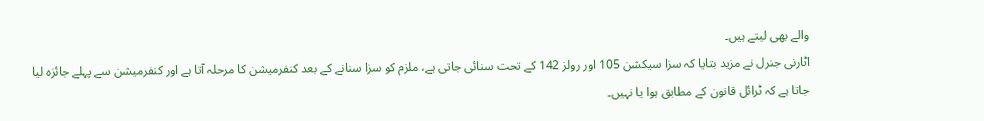والے بھی لیتے ہیں۔
اٹارنی جنرل نے مزید بتایا کہ سزا سیکشن 105 اور رولز 142 کے تحت سنائی جاتی ہے، ملزم کو سزا سنانے کے بعد کنفرمیشن کا مرحلہ آتا ہے اور کنفرمیشن سے پہلے جائزہ لیا جاتا ہے کہ ٹرائل قانون کے مطابق ہوا یا نہیں۔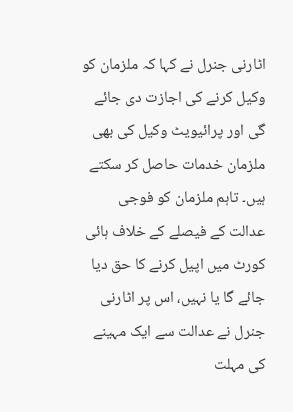اٹارنی جنرل نے کہا کہ ملزمان کو وکیل کرنے کی اجازت دی جائے گی اور پرائیویٹ وکیل کی بھی ملزمان خدمات حاصل کر سکتے ہیں۔ تاہم ملزمان کو فوجی عدالت کے فیصلے کے خلاف ہائی کورٹ میں اپیل کرنے کا حق دیا جائے گا یا نہیں، اس پر اٹارنی جنرل نے عدالت سے ایک مہینے کی مہلت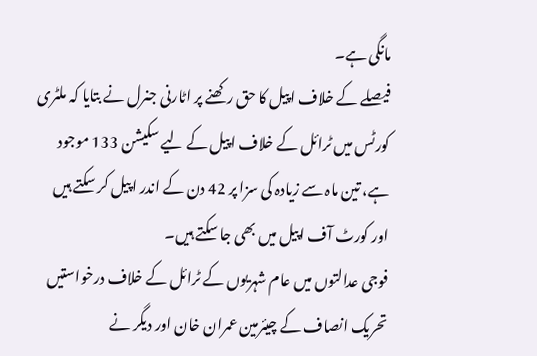مانگی ہے۔
فیصلے کے خلاف اپیل کا حق رکھنے پر اٹارنی جنرل نے بتایا کہ ملٹری کورٹس میں ٹرائل کے خلاف اپیل کے لیے سکیشن 133 موجود ہے، تین ماہ سے زیادہ کی سزا پر 42 دن کے اندر اپیل کر سکتے ہیں اور کورٹ آف اپیل میں بھی جا سکتے ہیں۔
فوجی عدالتوں میں عام شہریوں کے ٹرائل کے خلاف درخواستیں تحریک انصاف کے چیئرمین عمران خان اور دیگر نے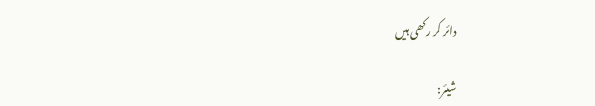دائر کر رکھی ہیں

شیئر: